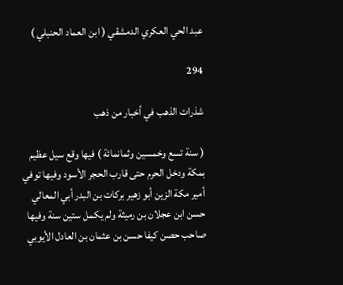عبد الحي العكري الدمشقي ( ابن العماد الحنبلي )

294

شذرات الذهب في أخبار من ذهب

( سنة تسع وخمسين وثمانمائة ) فيها وقع سيل عظيم بمكة ودخل الحرم حتى قارب الحجر الأسود وفيها توفي أمير مكة الزين أبو زهير بركات بن البدر أبي المعالي حسن ابن عجلان بن رميثة ولم يكمل ستين سنة وفيها صاحب حصن كيفا حسن بن عثمان بن العادل الأيوبي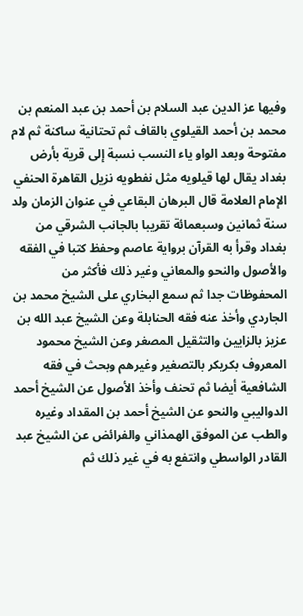وفيها عز الدين عبد السلام بن أحمد بن عبد المنعم بن محمد بن أحمد القيلوي بالقاف ثم تحتانية ساكنة ثم لام مفتوحة وبعد الواو ياء النسب نسبة إلى قرية بأرض بغداد يقال لها قيلويه مثل نفطويه نزيل القاهرة الحنفي الإمام العلامة قال البرهان البقاعي في عنوان الزمان ولد سنة ثمانين وسبعمائة تقريبا بالجانب الشرقي من بغداد وقرأ به القرآن برواية عاصم وحفظ كتبا في الفقه والأصول والنحو والمعاني وغير ذلك فأكثر من المحفوظات جدا ثم سمع البخاري على الشيخ محمد بن الجاردي وأخذ عنه فقه الحنابلة وعن الشيخ عبد الله بن عزيز بالزايين والتثقيل المصغر وعن الشيخ محمود المعروف بكريكر بالتصغير وغيرهم وبحث في فقه الشافعية أيضا ثم تحنف وأخذ الأصول عن الشيخ أحمد الدواليبي والنحو عن الشيخ أحمد بن المقداد وغيره والطب عن الموفق الهمذاني والفرائض عن الشيخ عبد القادر الواسطي وانتفع به في غير ذلك ثم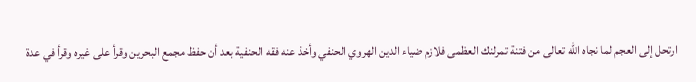ارتحل إلى العجم لما نجاه الله تعالى من فتنة تمرلنك العظمى فلازم ضياء الدين الهروي الحنفي وأخذ عنه فقه الحنفية بعد أن حفظ مجمع البحرين وقرأ على غيره وقرأ في عدة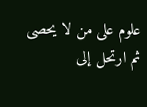علوم على من لا يحصى ثم ارتحل إلى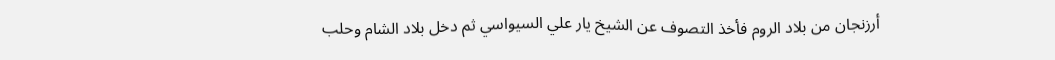أرزنجان من بلاد الروم فأخذ التصوف عن الشيخ يار علي السيواسي ثم دخل بلاد الشام وحلب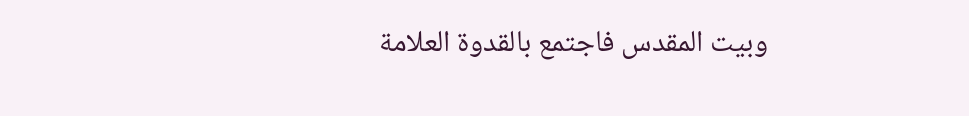وبيت المقدس فاجتمع بالقدوة العلامة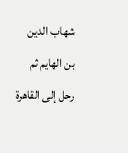شهاب الدين بن الهايم ثم رحل إلى القاهرة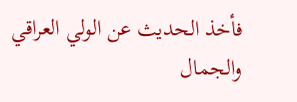فأخذ الحديث عن الولي العراقي والجمال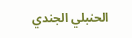الحنبلي الجندي